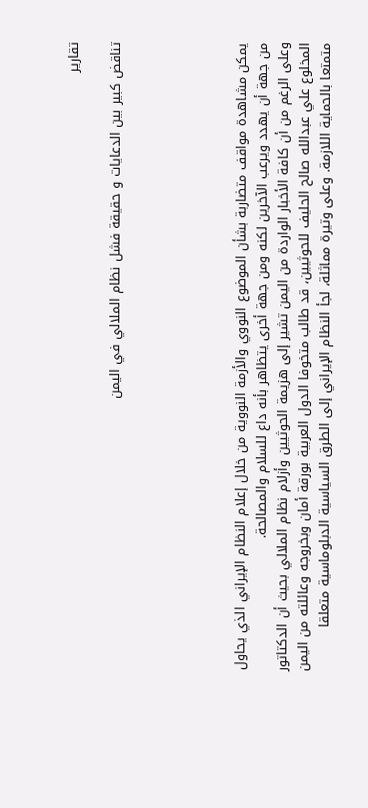تقارير

تناقض کبير بين الدعايات و حقيقة فشل نظام الملالي في اليمن





يمکن مشاهدة مواقف متضاربة بشأن الموضوع النووي والأزمة النووية من خلال إعلام النظام الإيراني الذي يحاول من جهة أن يهدد ويرعب الآخرين لکنه ومن جهة أخری يتظاهر بأنه داع للسلام والمصالحة.
وعلی الرغم من أن کافة الأخبار الواردة من اليمن تشير إلی هزيمة الحوثيين وأزلام نظام الملالي بحيث أن الدکتاتور المخلوع علي عبدالله صالح الحليف للحوثيين، قد طالب متخوفا الدول العربية بورقة أمان وبخروجه وعائلته من اليمن متمتعا بالحماية اللازمة. وعلی وتيرة مماثلة، لجأ النظام الإيراني إلی الطرق السياسية الدبلوماسية متعلقا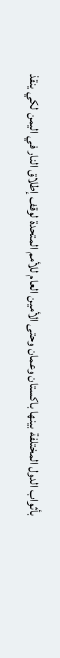بأثواب الدول المختلفة بينها باکستان وعمان وحتی الأمين العام للأمم المتحدة لوقف إطلاق النار في اليمن لکي ينقذ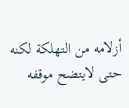أزلامه من التهلکة لکنه حتی لايتضح موقفه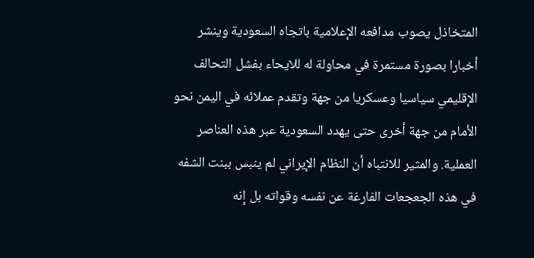المتخاذل يصوب مدافعه الإعلامية باتجاه السعودية وينشر أخبارا بصورة مستمرة في محاولة له للايحاء بفشل التحالف الإقليمي سياسيا وعسکريا من جهة وتقدم عملائه في اليمن نحو الأمام من جهة أخری حتی يهدد السعودية عبر هذه العناصر العملية. والمثير للانتباه أن النظام الإيراني لم ينبس ببنت الشفه في هذه الجعجعات الفارغة عن نفسه وقواته بل إنه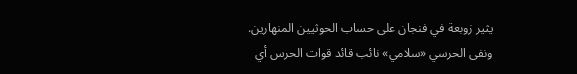يثير زوبعة في فنجان علی حساب الحوثيين المنهارين.
ونفی الحرسي «سلامي» نائب قائد قوات الحرس أي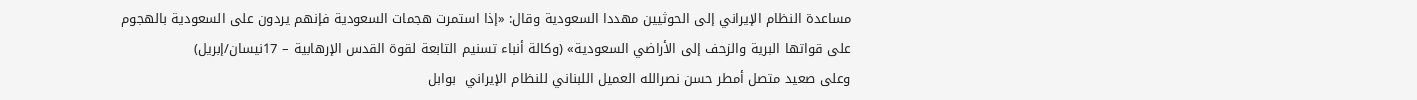مساعدة النظام الإيراني إلی الحوثيين مهددا السعودية وقال: «إذا استمرت هجمات السعودية فإنهم يردون علی السعودية بالهجوم علی قواتها البرية والزحف إلی الأراضي السعودية» (وکالة أنباء تسنيم التابعة لقوة القدس الإرهابية – 17نيسان/إبريل)
وعلی صعيد متصل أمطر حسن نصرالله العميل اللبناني للنظام الإيراني  بوابل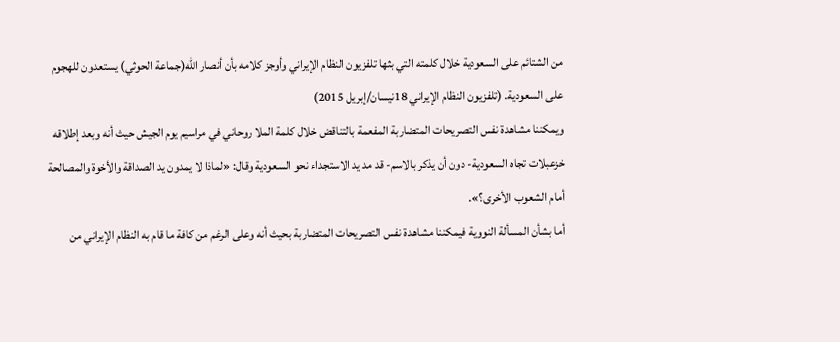من الشتائم علی السعودية خلال کلمته التي بثها تلفزيون النظام الإيراني وأوجز کلامه بأن أنصار الله(جماعة الحوثي) يستعدون للهجوم علی السعودية. (تلفزيون النظام الإيراني 18نيسان/إبريل 2015)
ويمکننا مشاهدة نفس التصريحات المتضاربة المفعمة بالتناقض خلال کلمة الملا روحاني في مراسيم يوم الجيش حيث أنه وبعد إطلاقه خزعبلات تجاه السعودية- دون أن يذکر بالاسم- قد مد يد الاستجداء نحو السعودية وقال: «لماذا لا يمدون يد الصداقة والأخوة والمصالحة أمام الشعوب الأخری؟».
أما بشأن المسألة النووية فيمکننا مشاهدة نفس التصريحات المتضاربة بحيث أنه وعلی الرغم من کافة ما قام به النظام الإيراني من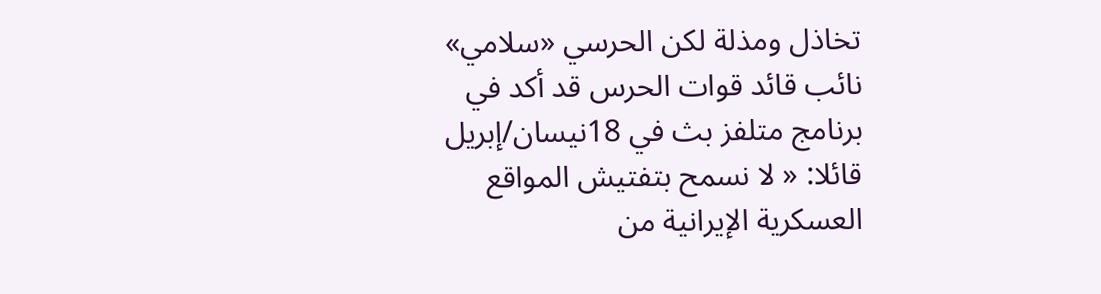تخاذل ومذلة لکن الحرسي «سلامي» نائب قائد قوات الحرس قد أکد في برنامج متلفز بث في 18نيسان/إبريل قائلا: « لا نسمح بتفتيش المواقع العسکرية الإيرانية من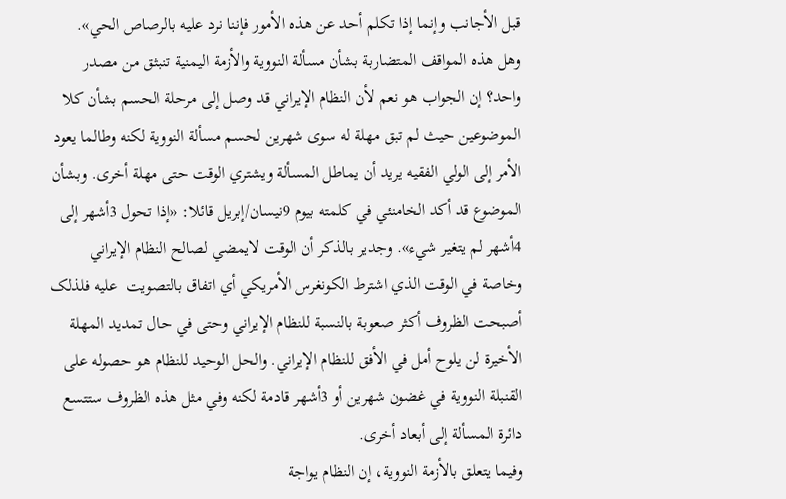قبل الأجانب وإنما إذا تکلم أحد عن هذه الأمور فإننا نرد عليه بالرصاص الحي».
وهل هذه المواقف المتضاربة بشأن مسألة النووية والأزمة اليمنية تنبثق من مصدر واحد؟ إن الجواب هو نعم لأن النظام الإيراني قد وصل إلی مرحلة الحسم بشأن کلا الموضوعين حيث لم تبق مهلة له سوی شهرين لحسم مسألة النووية لکنه وطالما يعود الأمر إلی الولي الفقيه يريد أن يماطل المسألة ويشتري الوقت حتی مهلة أخری. وبشأن الموضوع قد أکد الخامنئي في کلمته بيوم 9نيسان/إبريل قائلا: «إذا تحول 3أشهر إلی 4أشهر لم يتغير شيء». وجدير بالذکر أن الوقت لايمضي لصالح النظام الإيراني وخاصة في الوقت الذي اشترط الکونغرس الأمريکي أي اتفاق بالتصويت  عليه فلذلک أصبحت الظروف أکثر صعوبة بالنسبة للنظام الإيراني وحتی في حال تمديد المهلة الأخيرة لن يلوح أمل في الأفق للنظام الإيراني. والحل الوحيد للنظام هو حصوله علی القنبلة النووية في غضون شهرين أو 3أشهر قادمة لکنه وفي مثل هذه الظروف ستتسع دائرة المسألة إلی أبعاد أخری.
وفيما يتعلق بالأزمة النووية، إن النظام يواجة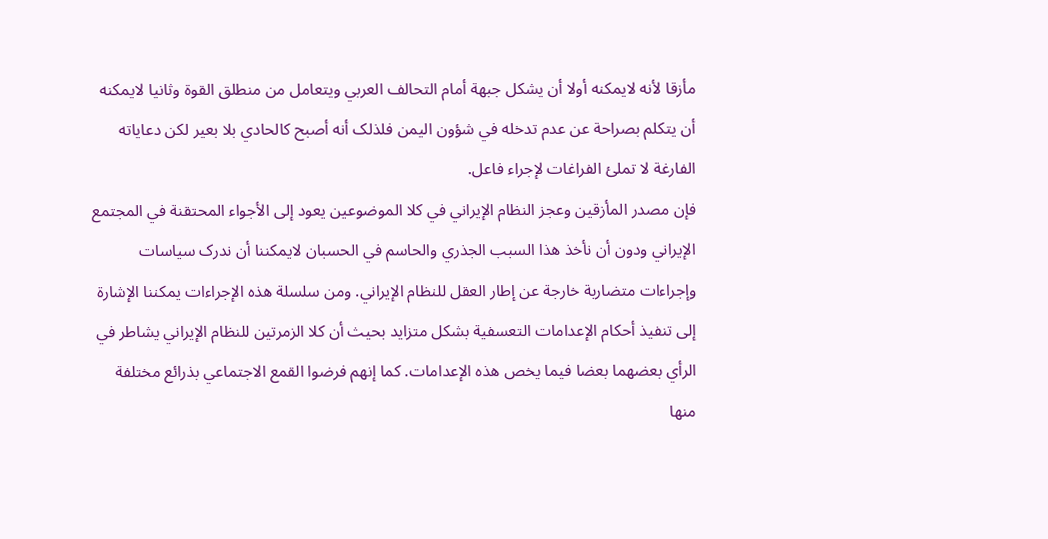مأزقا لأنه لايمکنه أولا أن يشکل جبهة أمام التحالف العربي ويتعامل من منطلق القوة وثانيا لايمکنه أن يتکلم بصراحة عن عدم تدخله في شؤون اليمن فلذلک أنه أصبح کالحادي بلا بعير لکن دعاياته الفارغة لا تملئ الفراغات لإجراء فاعل.
فإن مصدر المأزقين وعجز النظام الإيراني في کلا الموضوعين يعود إلی الأجواء المحتقنة في المجتمع الإيراني ودون أن نأخذ هذا السبب الجذري والحاسم في الحسبان لايمکننا أن ندرک سياسات وإجراءات متضاربة خارجة عن إطار العقل للنظام الإيراني. ومن سلسلة هذه الإجراءات يمکننا الإشارة إلی تنفيذ أحکام الإعدامات التعسفية بشکل متزايد بحيث أن کلا الزمرتين للنظام الإيراني يشاطر في الرأي بعضهما بعضا فيما يخص هذه الإعدامات. کما إنهم فرضوا القمع الاجتماعي بذرائع مختلفة منها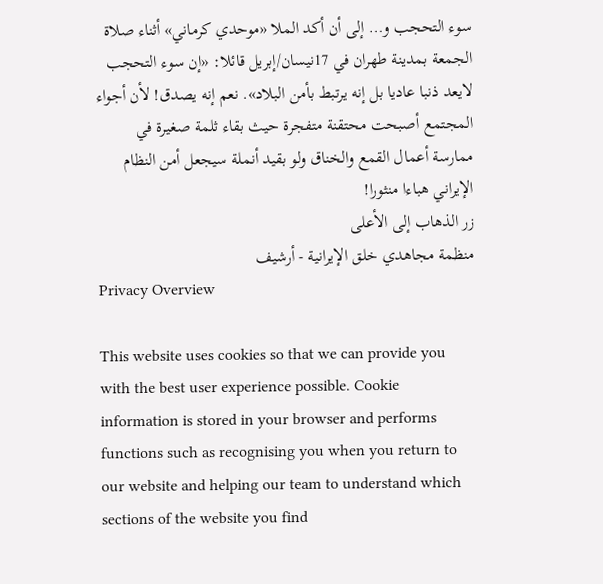سوء التحجب و… إلی أن أکد الملا «موحدي کرماني» أثناء صلاة الجمعة بمدينة طهران في 17نيسان/إبريل قائلا: «إن سوء التحجب لايعد ذنبا عاديا بل إنه يرتبط بأمن البلاد». نعم إنه يصدق! لأن أجواء المجتمع أصبحت محتقنة متفجرة حيث بقاء ثلمة صغيرة في ممارسة أعمال القمع والخناق ولو بقيد أنملة سيجعل أمن النظام الإيراني هباءا منثورا!
زر الذهاب إلى الأعلى
منظمة مجاهدي خلق الإيرانية - أرشیف
Privacy Overview

This website uses cookies so that we can provide you with the best user experience possible. Cookie information is stored in your browser and performs functions such as recognising you when you return to our website and helping our team to understand which sections of the website you find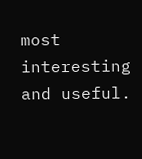most interesting and useful.